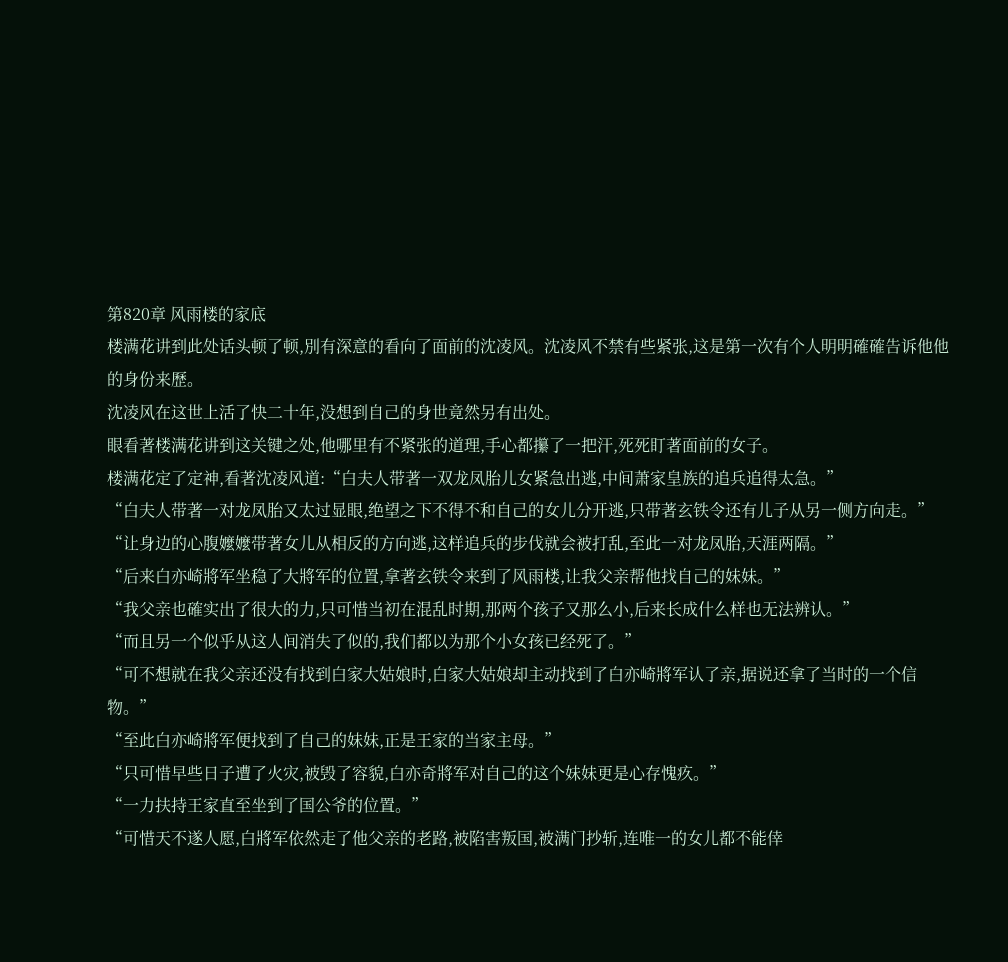第820章 风雨楼的家底
楼满花讲到此处话头顿了顿,別有深意的看向了面前的沈凌风。沈凌风不禁有些紧张,这是第一次有个人明明確確告诉他他的身份来歷。
沈凌风在这世上活了快二十年,没想到自己的身世竟然另有出处。
眼看著楼满花讲到这关键之处,他哪里有不紧张的道理,手心都攥了一把汗,死死盯著面前的女子。
楼满花定了定神,看著沈凌风道:“白夫人带著一双龙凤胎儿女紧急出逃,中间萧家皇族的追兵追得太急。”
“白夫人带著一对龙凤胎又太过显眼,绝望之下不得不和自己的女儿分开逃,只带著玄铁令还有儿子从另一侧方向走。”
“让身边的心腹嬤嬤带著女儿从相反的方向逃,这样追兵的步伐就会被打乱,至此一对龙凤胎,天涯两隔。”
“后来白亦崎將军坐稳了大將军的位置,拿著玄铁令来到了风雨楼,让我父亲帮他找自己的妹妹。”
“我父亲也確实出了很大的力,只可惜当初在混乱时期,那两个孩子又那么小,后来长成什么样也无法辨认。”
“而且另一个似乎从这人间消失了似的,我们都以为那个小女孩已经死了。”
“可不想就在我父亲还没有找到白家大姑娘时,白家大姑娘却主动找到了白亦崎將军认了亲,据说还拿了当时的一个信物。”
“至此白亦崎將军便找到了自己的妹妹,正是王家的当家主母。”
“只可惜早些日子遭了火灾,被毁了容貌,白亦奇將军对自己的这个妹妹更是心存愧疚。”
“一力扶持王家直至坐到了国公爷的位置。”
“可惜天不遂人愿,白將军依然走了他父亲的老路,被陷害叛国,被满门抄斩,连唯一的女儿都不能倖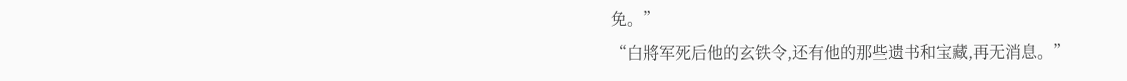免。”
“白將军死后他的玄铁令,还有他的那些遗书和宝藏,再无消息。”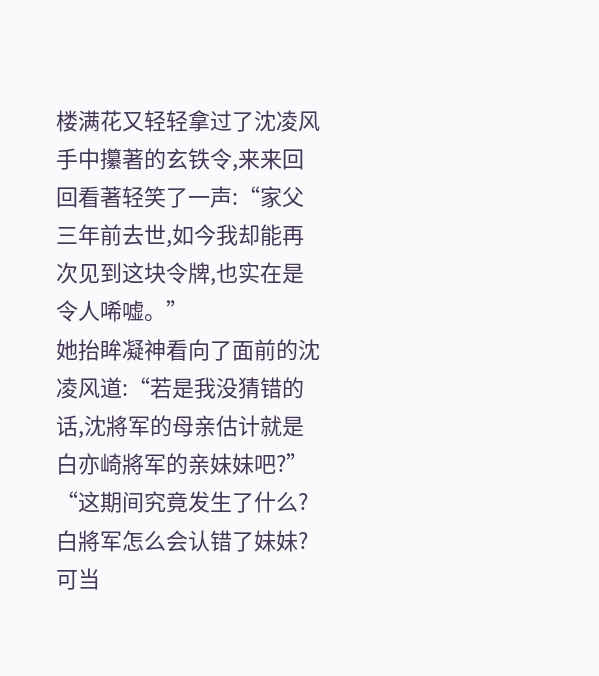楼满花又轻轻拿过了沈凌风手中攥著的玄铁令,来来回回看著轻笑了一声:“家父三年前去世,如今我却能再次见到这块令牌,也实在是令人唏嘘。”
她抬眸凝神看向了面前的沈凌风道:“若是我没猜错的话,沈將军的母亲估计就是白亦崎將军的亲妹妹吧?”
“这期间究竟发生了什么?白將军怎么会认错了妹妹?可当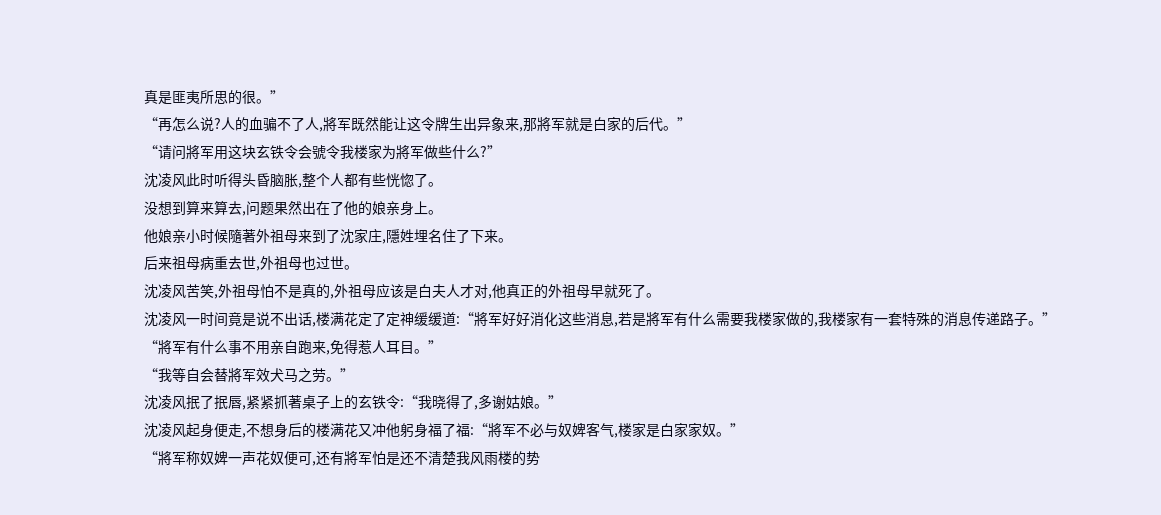真是匪夷所思的很。”
“再怎么说?人的血骗不了人,將军既然能让这令牌生出异象来,那將军就是白家的后代。”
“请问將军用这块玄铁令会號令我楼家为將军做些什么?”
沈凌风此时听得头昏脑胀,整个人都有些恍惚了。
没想到算来算去,问题果然出在了他的娘亲身上。
他娘亲小时候隨著外祖母来到了沈家庄,隱姓埋名住了下来。
后来祖母病重去世,外祖母也过世。
沈凌风苦笑,外祖母怕不是真的,外祖母应该是白夫人才对,他真正的外祖母早就死了。
沈凌风一时间竟是说不出话,楼满花定了定神缓缓道:“將军好好消化这些消息,若是將军有什么需要我楼家做的,我楼家有一套特殊的消息传递路子。”
“將军有什么事不用亲自跑来,免得惹人耳目。”
“我等自会替將军效犬马之劳。”
沈凌风抿了抿唇,紧紧抓著桌子上的玄铁令:“我晓得了,多谢姑娘。”
沈凌风起身便走,不想身后的楼满花又冲他躬身福了福:“將军不必与奴婢客气,楼家是白家家奴。”
“將军称奴婢一声花奴便可,还有將军怕是还不清楚我风雨楼的势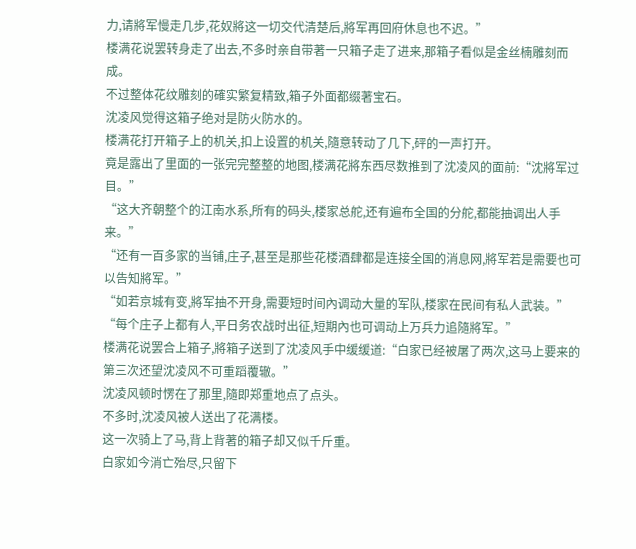力,请將军慢走几步,花奴將这一切交代清楚后,將军再回府休息也不迟。”
楼满花说罢转身走了出去,不多时亲自带著一只箱子走了进来,那箱子看似是金丝楠雕刻而成。
不过整体花纹雕刻的確实繁复精致,箱子外面都缀著宝石。
沈凌风觉得这箱子绝对是防火防水的。
楼满花打开箱子上的机关,扣上设置的机关,隨意转动了几下,砰的一声打开。
竟是露出了里面的一张完完整整的地图,楼满花將东西尽数推到了沈凌风的面前:“沈將军过目。”
“这大齐朝整个的江南水系,所有的码头,楼家总舵,还有遍布全国的分舵,都能抽调出人手来。”
“还有一百多家的当铺,庄子,甚至是那些花楼酒肆都是连接全国的消息网,將军若是需要也可以告知將军。”
“如若京城有变,將军抽不开身,需要短时间內调动大量的军队,楼家在民间有私人武装。”
“每个庄子上都有人,平日务农战时出征,短期內也可调动上万兵力追隨將军。”
楼满花说罢合上箱子,將箱子送到了沈凌风手中缓缓道:“白家已经被屠了两次,这马上要来的第三次还望沈凌风不可重蹈覆辙。”
沈凌风顿时愣在了那里,隨即郑重地点了点头。
不多时,沈凌风被人送出了花满楼。
这一次骑上了马,背上背著的箱子却又似千斤重。
白家如今消亡殆尽,只留下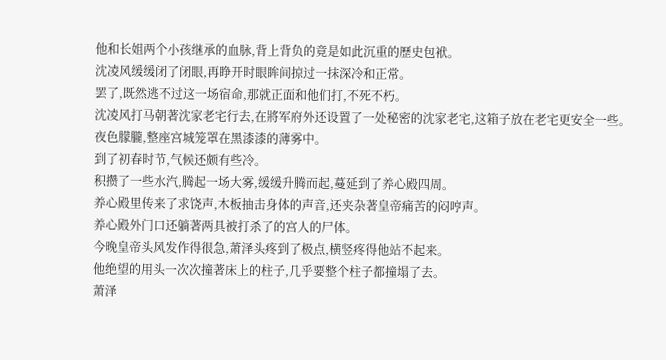他和长姐两个小孩继承的血脉,背上背负的竟是如此沉重的歷史包袱。
沈凌风缓缓闭了闭眼,再睁开时眼眸间掠过一抹深冷和正常。
罢了,既然逃不过这一场宿命,那就正面和他们打,不死不朽。
沈凌风打马朝著沈家老宅行去,在將军府外还设置了一处秘密的沈家老宅,这箱子放在老宅更安全一些。
夜色朦朧,整座宫城笼罩在黑漆漆的薄雾中。
到了初春时节,气候还颇有些冷。
积攒了一些水汽,腾起一场大雾,缓缓升腾而起,蔓延到了养心殿四周。
养心殿里传来了求饶声,木板抽击身体的声音,还夹杂著皇帝痛苦的闷哼声。
养心殿外门口还躺著两具被打杀了的宫人的尸体。
今晚皇帝头风发作得很急,萧泽头疼到了极点,横竖疼得他站不起来。
他绝望的用头一次次撞著床上的柱子,几乎要整个柱子都撞塌了去。
萧泽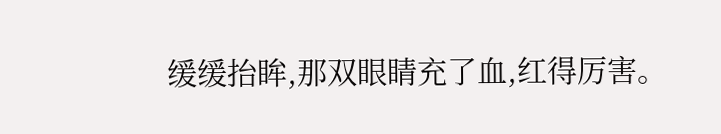缓缓抬眸,那双眼睛充了血,红得厉害。